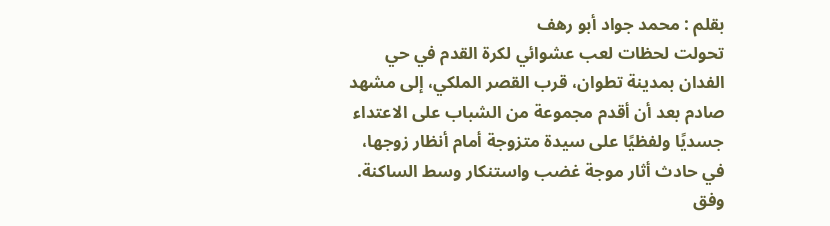بقلم : محمد جواد أبو رهف
تحولت لحظات لعب عشوائي لكرة القدم في حي الفدان بمدينة تطوان، قرب القصر الملكي، إلى مشهد صادم بعد أن أقدم مجموعة من الشباب على الاعتداء جسديًا ولفظيًا على سيدة متزوجة أمام أنظار زوجها، في حادث أثار موجة غضب واستنكار وسط الساكنة.
وفق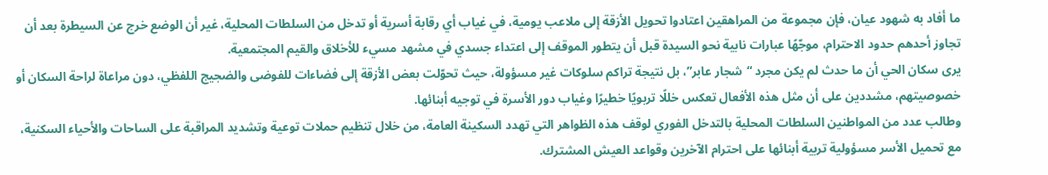ما أفاد به شهود عيان، فإن مجموعة من المراهقين اعتادوا تحويل الأزقة إلى ملاعب يومية، في غياب أي رقابة أسرية أو تدخل من السلطات المحلية، غير أن الوضع خرج عن السيطرة بعد أن تجاوز أحدهم حدود الاحترام، موجّهًا عبارات نابية نحو السيدة قبل أن يتطور الموقف إلى اعتداء جسدي في مشهد مسيء للأخلاق والقيم المجتمعية.
يرى سكان الحي أن ما حدث لم يكن مجرد “شجار عابر”، بل نتيجة تراكم سلوكات غير مسؤولة، حيث تحوّلت بعض الأزقة إلى فضاءات للفوضى والضجيج اللفظي، دون مراعاة لراحة السكان أو خصوصيتهم، مشددين على أن مثل هذه الأفعال تعكس خللًا تربويًا خطيرًا وغياب دور الأسرة في توجيه أبنائها.
وطالب عدد من المواطنين السلطات المحلية بالتدخل الفوري لوقف هذه الظواهر التي تهدد السكينة العامة، من خلال تنظيم حملات توعية وتشديد المراقبة على الساحات والأحياء السكنية، مع تحميل الأسر مسؤولية تربية أبنائها على احترام الآخرين وقواعد العيش المشترك.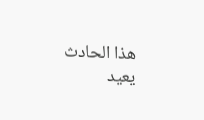هذا الحادث يعيد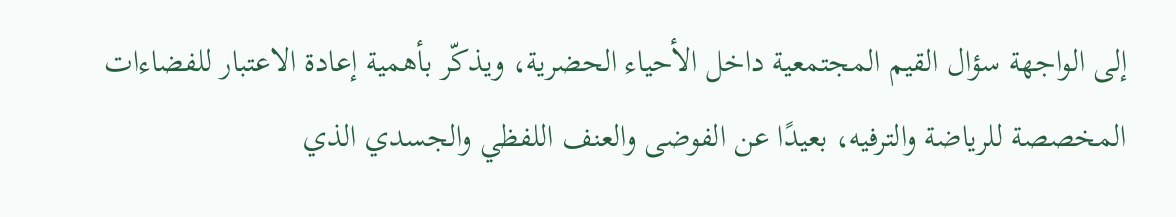إلى الواجهة سؤال القيم المجتمعية داخل الأحياء الحضرية، ويذكّر بأهمية إعادة الاعتبار للفضاءات المخصصة للرياضة والترفيه، بعيدًا عن الفوضى والعنف اللفظي والجسدي الذي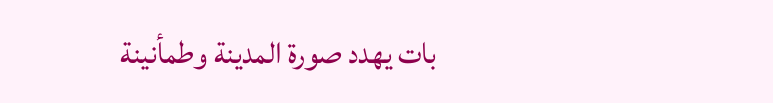بات يهدد صورة المدينة وطمأنينة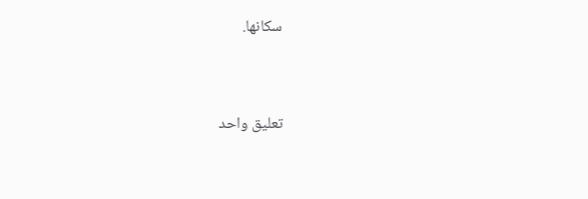سكانها.


تعليق واحد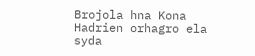Brojola hna Kona Hadrien orhagro ela syda